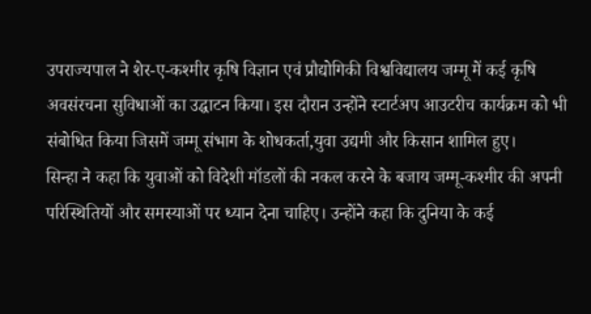उपराज्यपाल ने शेर-ए-कश्मीर कृषि विज्ञान एवं प्रौद्योगिकी विश्वविद्यालय जम्मू में कई कृषि अवसंरचना सुविधाओं का उद्घाटन किया। इस दौरान उन्होंने स्टार्टअप आउटरीच कार्यक्रम को भी संबोधित किया जिसमें जम्मू संभाग के शोधकर्ता,युवा उद्यमी और किसान शामिल हुए।
सिन्हा ने कहा कि युवाओं को विदेशी मॉडलों की नकल करने के बजाय जम्मू-कश्मीर की अपनी परिस्थितियों और समस्याओं पर ध्यान देना चाहिए। उन्होंने कहा कि दुनिया के कई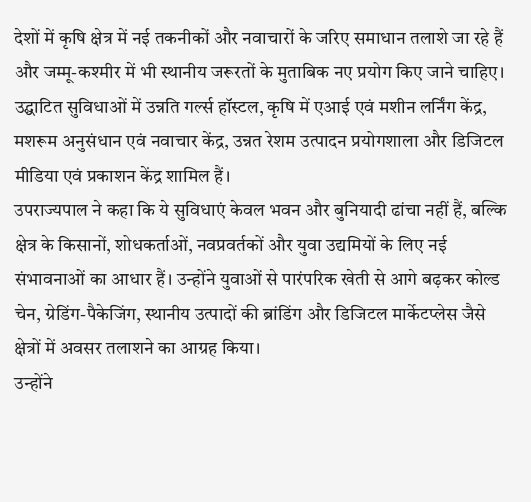देशों में कृषि क्षेत्र में नई तकनीकों और नवाचारों के जरिए समाधान तलाशे जा रहे हैं और जम्मू-कश्मीर में भी स्थानीय जरूरतों के मुताबिक नए प्रयोग किए जाने चाहिए।
उद्घाटित सुविधाओं में उन्नति गर्ल्स हॉस्टल, कृषि में एआई एवं मशीन लर्निंग केंद्र, मशरूम अनुसंधान एवं नवाचार केंद्र, उन्नत रेशम उत्पादन प्रयोगशाला और डिजिटल मीडिया एवं प्रकाशन केंद्र शामिल हैं।
उपराज्यपाल ने कहा कि ये सुविधाएं केवल भवन और बुनियादी ढांचा नहीं हैं, बल्कि क्षेत्र के किसानों, शोधकर्ताओं, नवप्रवर्तकों और युवा उद्यमियों के लिए नई संभावनाओं का आधार हैं। उन्होंने युवाओं से पारंपरिक खेती से आगे बढ़कर कोल्ड चेन, ग्रेडिंग-पैकेजिंग, स्थानीय उत्पादों की ब्रांडिंग और डिजिटल मार्केटप्लेस जैसे क्षेत्रों में अवसर तलाशने का आग्रह किया।
उन्होंने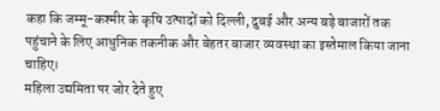कहा कि जम्मू-कश्मीर के कृषि उत्पादों को दिल्ली, दुबई और अन्य बड़े बाजारों तक पहुंचाने के लिए आधुनिक तकनीक और बेहतर बाजार व्यवस्था का इस्तेमाल किया जाना चाहिए।
महिला उद्यमिता पर जोर देते हुए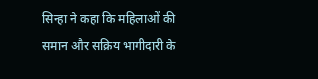सिन्हा ने कहा कि महिलाओं की समान और सक्रिय भागीदारी के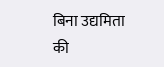बिना उद्यमिता की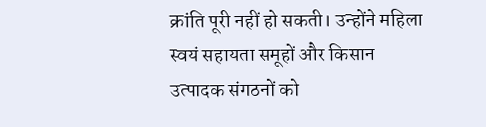क्रांति पूरी नहीं हो सकती। उन्होंने महिला स्वयं सहायता समूहों और किसान उत्पादक संगठनों को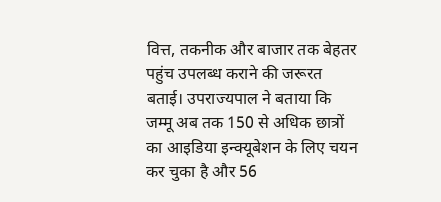वित्त, तकनीक और बाजार तक बेहतर पहुंच उपलब्ध कराने की जरूरत बताई। उपराज्यपाल ने बताया कि जम्मू अब तक 150 से अधिक छात्रों का आइडिया इन्क्यूबेशन के लिए चयन कर चुका है और 56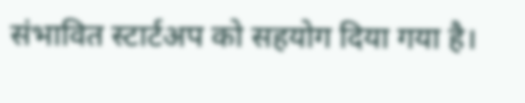संभावित स्टार्टअप को सहयोग दिया गया है।